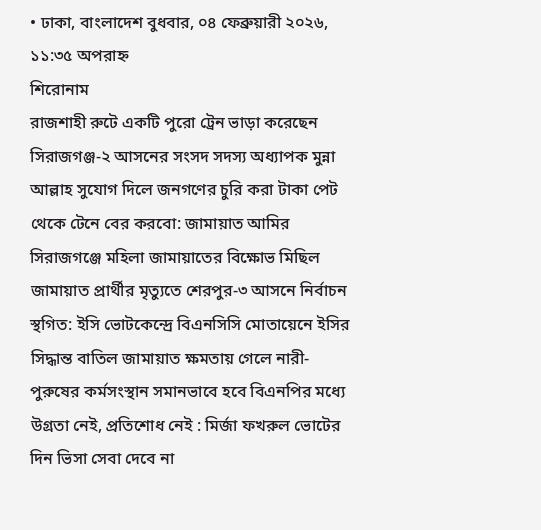• ঢাকা, বাংলাদেশ বুধবার, ০৪ ফেব্রুয়ারী ২০২৬, ১১:৩৫ অপরাহ্ন
শিরোনাম
রাজশাহী রুটে একটি পুরো ট্রেন ভাড়া করেছেন সিরাজগঞ্জ-২ আসনের সংসদ সদস্য অধ্যাপক মুন্না আল্লাহ সুযোগ দিলে জনগণের চুরি করা টাকা পেট থেকে টেনে বের করবো: জামায়াত আমির সিরাজগঞ্জে মহিলা জামায়াতের বিক্ষোভ মিছিল জামায়াত প্রার্থীর মৃত্যুতে শেরপুর-৩ আসনে নির্বাচন স্থগিত: ইসি ভোটকেন্দ্রে বিএনসিসি মোতায়েনে ইসির সিদ্ধান্ত বাতিল জামায়াত ক্ষমতায় গেলে নারী-পুরুষের কর্মসংস্থান সমানভাবে হবে বিএনপির মধ্যে উগ্রতা নেই, প্রতিশোধ নেই : মির্জা ফখরুল ভোটের দিন ভিসা সেবা দেবে না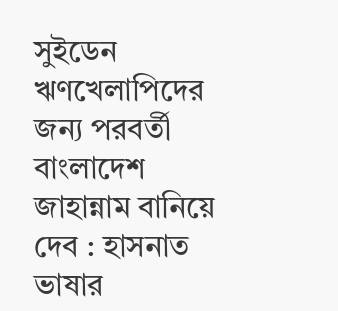সুইডেন ঋণখেলাপিদের জন্য পরবর্তী বাংলাদেশ জাহান্নাম বানিয়ে দেব : হাসনাত ভাষার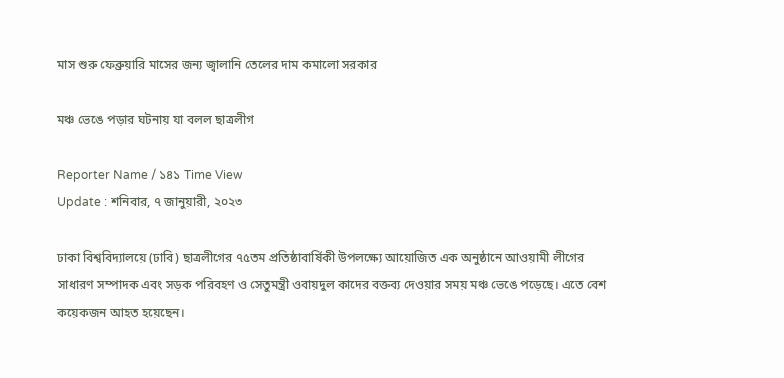মাস শুরু ফেব্রুয়ারি মাসের জন্য জ্বালানি তেলের দাম কমালো সরকার

মঞ্চ ভেঙে পড়ার ঘটনায় যা বলল ছাত্রলীগ

Reporter Name / ১৪১ Time View
Update : শনিবার, ৭ জানুয়ারী, ২০২৩

ঢাকা বিশ্ববিদ্যালয়ে (ঢাবি) ছাত্রলীগের ৭৫তম প্রতিষ্ঠাবার্ষিকী উপলক্ষ্যে আয়োজিত এক অনুষ্ঠানে আওয়ামী লীগের সাধারণ সম্পাদক এবং সড়ক পরিবহণ ও সেতুমন্ত্রী ওবায়দুল কাদের বক্তব্য দেওয়ার সময় মঞ্চ ভেঙে পড়েছে। এতে বেশ কয়েকজন আহত হয়েছেন।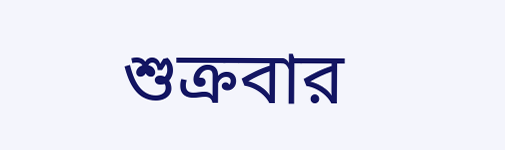শুক্রবার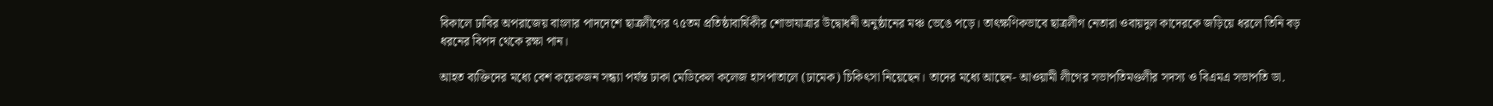বিকালে ঢাবির অপরাজেয় বাংলার পাদদেশে ছাত্রলীগের ৭৫তম প্রতিষ্ঠাবার্ষিকীর শোভাযাত্রার উদ্বোধনী অনুষ্ঠানের মঞ্চ ভেঙে পড়ে। তাৎক্ষণিকভাবে ছাত্রলীগ নেতারা ওবায়দুল কাদেরকে জড়িয়ে ধরলে তিনি বড় ধরনের বিপদ থেকে রক্ষা পান।

আহত ব্যক্তিদের মধ্যে বেশ কয়েকজন সন্ধ্যা পর্যন্ত ঢাকা মেডিকেল কলেজ হাসপাতালে (ঢামেক) চিকিৎসা নিয়েছেন। তাদের মধ্যে আছেন- আওয়ামী লীগের সভাপতিমণ্ডলীর সদস্য ও বিএমএ সভাপতি ডা.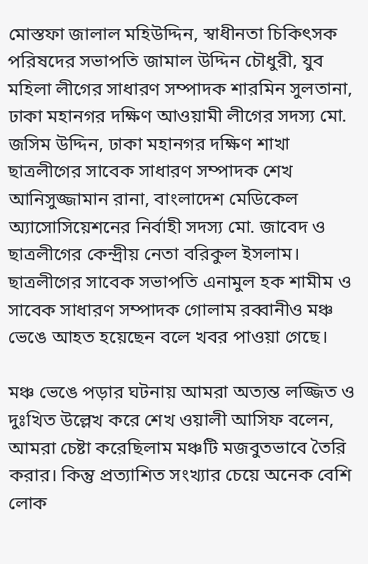মোস্তফা জালাল মহিউদ্দিন, স্বাধীনতা চিকিৎসক পরিষদের সভাপতি জামাল উদ্দিন চৌধুরী, যুব মহিলা লীগের সাধারণ সম্পাদক শারমিন সুলতানা, ঢাকা মহানগর দক্ষিণ আওয়ামী লীগের সদস্য মো. জসিম উদ্দিন, ঢাকা মহানগর দক্ষিণ শাখা ছাত্রলীগের সাবেক সাধারণ সম্পাদক শেখ আনিসুজ্জামান রানা, বাংলাদেশ মেডিকেল অ্যাসোসিয়েশনের নির্বাহী সদস্য মো. জাবেদ ও ছাত্রলীগের কেন্দ্রীয় নেতা বরিকুল ইসলাম। ছাত্রলীগের সাবেক সভাপতি এনামুল হক শামীম ও সাবেক সাধারণ সম্পাদক গোলাম রব্বানীও মঞ্চ ভেঙে আহত হয়েছেন বলে খবর পাওয়া গেছে।

মঞ্চ ভেঙে পড়ার ঘটনায় আমরা অত্যন্ত লজ্জিত ও দুঃখিত উল্লেখ করে শেখ ওয়ালী আসিফ বলেন, আমরা চেষ্টা করেছিলাম মঞ্চটি মজবুতভাবে তৈরি করার। কিন্তু প্রত্যাশিত সংখ্যার চেয়ে অনেক বেশি লোক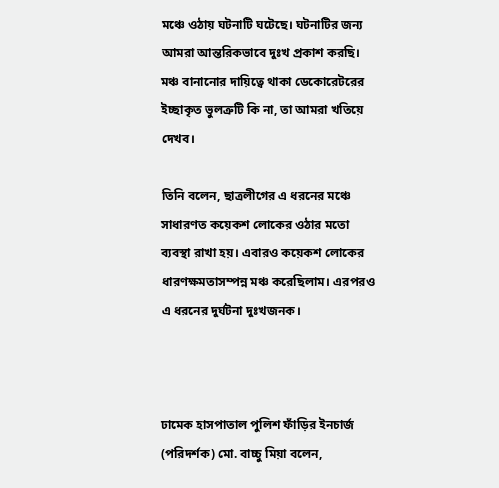মঞ্চে ওঠায় ঘটনাটি ঘটেছে। ঘটনাটির জন্য আমরা আন্তরিকভাবে দুঃখ প্রকাশ করছি। মঞ্চ বানানোর দায়িত্বে থাকা ডেকোরেটরের ইচ্ছাকৃত ভুলত্রুটি কি না, তা আমরা খতিয়ে দেখব।

তিনি বলেন, ছাত্রলীগের এ ধরনের মঞ্চে সাধারণত কয়েকশ লোকের ওঠার মতো ব্যবস্থা রাখা হয়। এবারও কয়েকশ লোকের ধারণক্ষমতাসম্পন্ন মঞ্চ করেছিলাম। এরপরও এ ধরনের দুর্ঘটনা দুঃখজনক।



ঢামেক হাসপাতাল পুলিশ ফাঁড়ির ইনচার্জ (পরিদর্শক) মো. বাচ্চু মিয়া বলেন,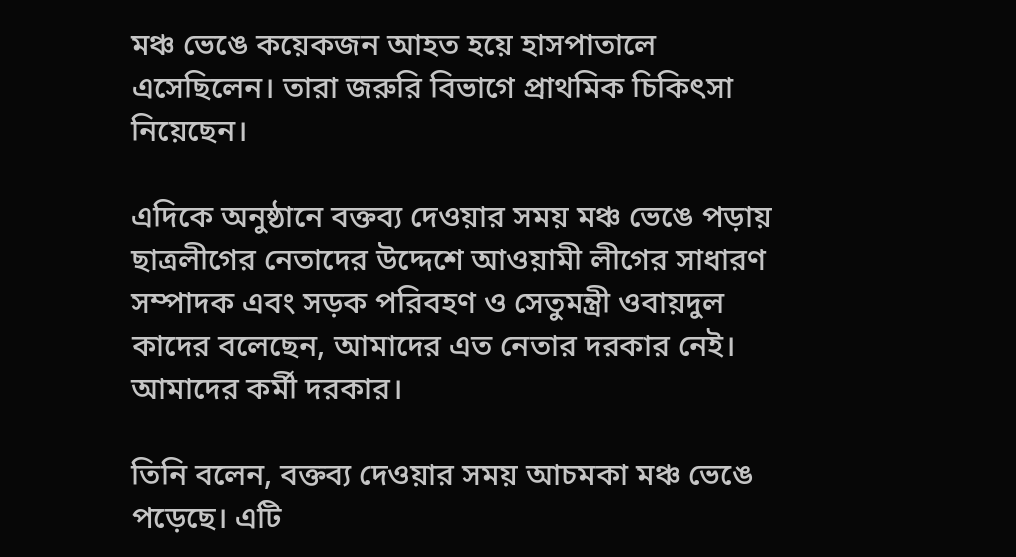মঞ্চ ভেঙে কয়েকজন আহত হয়ে হাসপাতালে এসেছিলেন। তারা জরুরি বিভাগে প্রাথমিক চিকিৎসা নিয়েছেন।

এদিকে অনুষ্ঠানে বক্তব্য দেওয়ার সময় মঞ্চ ভেঙে পড়ায় ছাত্রলীগের নেতাদের উদ্দেশে আওয়ামী লীগের সাধারণ সম্পাদক এবং সড়ক পরিবহণ ও সেতুমন্ত্রী ওবায়দুল কাদের বলেছেন, আমাদের এত নেতার দরকার নেই। আমাদের কর্মী দরকার।

তিনি বলেন, বক্তব্য দেওয়ার সময় আচমকা মঞ্চ ভেঙে পড়েছে। এটি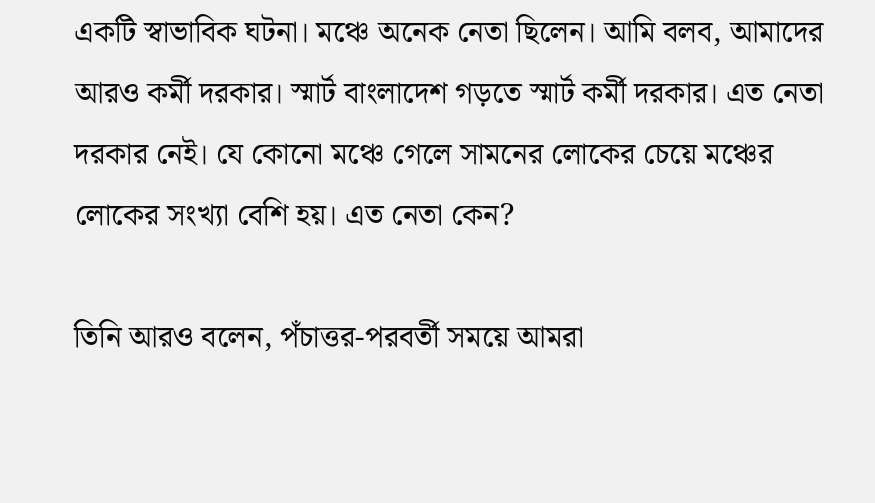একটি স্বাভাবিক ঘটনা। মঞ্চে অনেক নেতা ছিলেন। আমি বলব, আমাদের আরও কর্মী দরকার। স্মার্ট বাংলাদেশ গড়তে স্মার্ট কর্মী দরকার। এত নেতা দরকার নেই। যে কোনো মঞ্চে গেলে সামনের লোকের চেয়ে মঞ্চের লোকের সংখ্যা বেশি হয়। এত নেতা কেন?

তিনি আরও বলেন, পঁচাত্তর-পরবর্তী সময়ে আমরা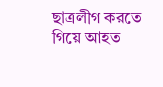ছাত্রলীগ করতে গিয়ে আহত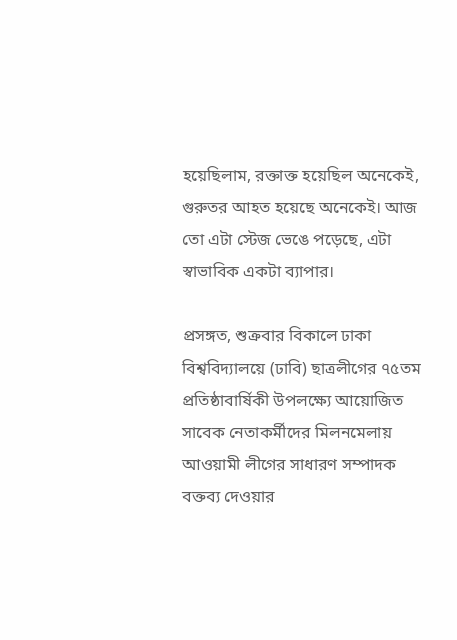হয়েছিলাম, রক্তাক্ত হয়েছিল অনেকেই, গুরুতর আহত হয়েছে অনেকেই। আজ তো এটা স্টেজ ভেঙে পড়েছে, এটা স্বাভাবিক একটা ব্যাপার।

প্রসঙ্গত, শুক্রবার বিকালে ঢাকা বিশ্ববিদ্যালয়ে (ঢাবি) ছাত্রলীগের ৭৫তম প্রতিষ্ঠাবার্ষিকী উপলক্ষ্যে আয়োজিত সাবেক নেতাকর্মীদের মিলনমেলায় আওয়ামী লীগের সাধারণ সম্পাদক বক্তব্য দেওয়ার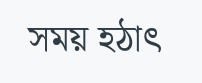সময় হঠাৎ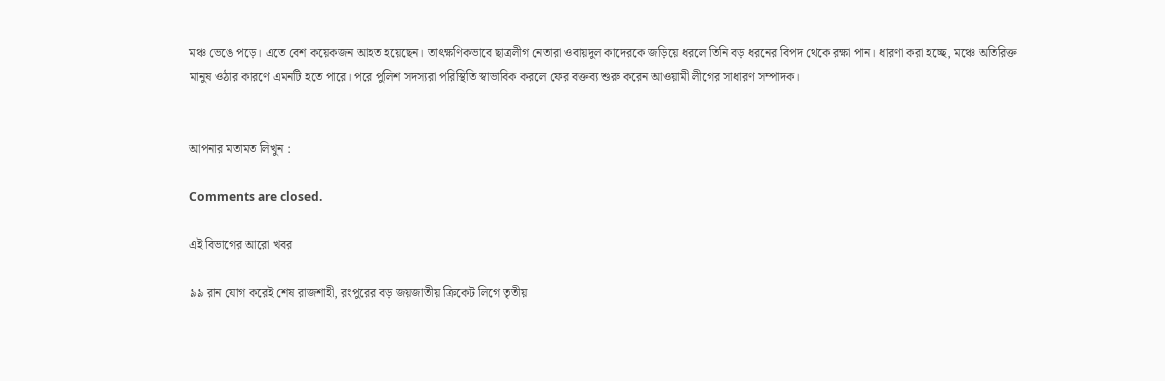মঞ্চ ভেঙে পড়ে। এতে বেশ কয়েকজন আহত হয়েছেন। তাৎক্ষণিকভাবে ছাত্রলীগ নেতারা ওবায়দুল কাদেরকে জড়িয়ে ধরলে তিনি বড় ধরনের বিপদ থেকে রক্ষা পান। ধারণা করা হচ্ছে, মঞ্চে অতিরিক্ত মানুষ ওঠার কারণে এমনটি হতে পারে। পরে পুলিশ সদস্যরা পরিস্থিতি স্বাভাবিক করলে ফের বক্তব্য শুরু করেন আওয়ামী লীগের সাধারণ সম্পাদক।


আপনার মতামত লিখুন :

Comments are closed.

এই বিভাগের আরো খবর

৯৯ রান যোগ করেই শেষ রাজশাহী, রংপুরের বড় জয়জাতীয় ক্রিকেট লিগে তৃতীয়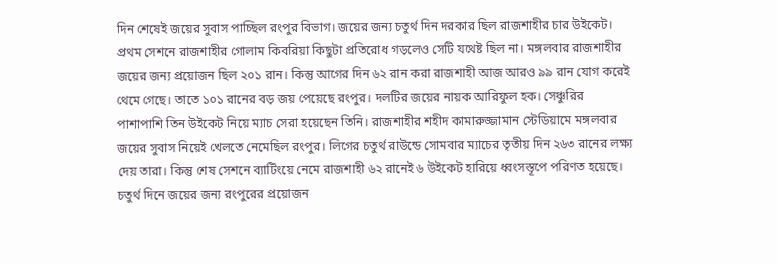দিন শেষেই জয়ের সুবাস পাচ্ছিল রংপুর বিভাগ। জয়ের জন্য চতুর্থ দিন দরকার ছিল রাজশাহীর চার উইকেট। প্রথম সেশনে রাজশাহীর গোলাম কিবরিয়া কিছুটা প্রতিরোধ গড়লেও সেটি যথেষ্ট ছিল না। মঙ্গলবার রাজশাহীর জয়ের জন্য প্রয়োজন ছিল ২০১ রান। কিন্তু আগের দিন ৬২ রান করা রাজশাহী আজ আরও ৯৯ রান যোগ করেই থেমে গেছে। তাতে ১০১ রানের বড় জয় পেয়েছে রংপুর। দলটির জয়ের নায়ক আরিফুল হক। সেঞ্চুরির পাশাপাশি তিন উইকেট নিয়ে ম্যাচ সেরা হয়েছেন তিনি। রাজশাহীর শহীদ কামারুজ্জামান স্টেডিয়ামে মঙ্গলবার জয়ের সুবাস নিয়েই খেলতে নেমেছিল রংপুর। লিগের চতুর্থ রাউন্ডে সোমবার ম্যাচের তৃতীয় দিন ২৬৩ রানের লক্ষ্য দেয় তারা। কিন্তু শেষ সেশনে ব্যাটিংয়ে নেমে রাজশাহী ৬২ রানেই ৬ উইকেট হারিয়ে ধ্বংসস্তূপে পরিণত হয়েছে। চতুর্থ দিনে জয়ের জন্য রংপুরের প্রয়োজন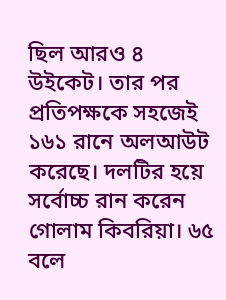ছিল আরও ৪ উইকেট। তার পর প্রতিপক্ষকে সহজেই ১৬১ রানে অলআউট করেছে। দলটির হয়ে সর্বোচ্চ রান করেন গোলাম কিবরিয়া। ৬৫ বলে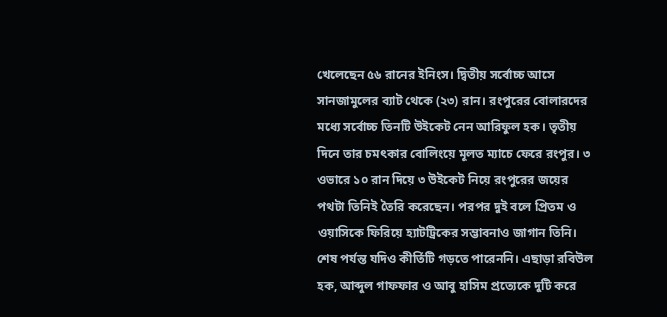খেলেছেন ৫৬ রানের ইনিংস। দ্বিতীয় সর্বোচ্চ আসে সানজামুলের ব্যাট থেকে (২৩) রান। রংপুরের বোলারদের মধ্যে সর্বোচ্চ তিনটি উইকেট নেন আরিফুল হক। তৃতীয় দিনে তার চমৎকার বোলিংয়ে মূলত ম্যাচে ফেরে রংপুর। ৩ ওভারে ১০ রান দিয়ে ৩ উইকেট নিয়ে রংপুরের জয়ের পথটা তিনিই তৈরি করেছেন। পরপর দুই বলে প্রিতম ও ওয়াসিকে ফিরিয়ে হ্যাটট্রিকের সম্ভাবনাও জাগান তিনি। শেষ পর্যন্ত যদিও কীর্তিটি গড়তে পারেননি। এছাড়া রবিউল হক, আব্দুল গাফফার ও আবু হাসিম প্রত্যেকে দুটি করে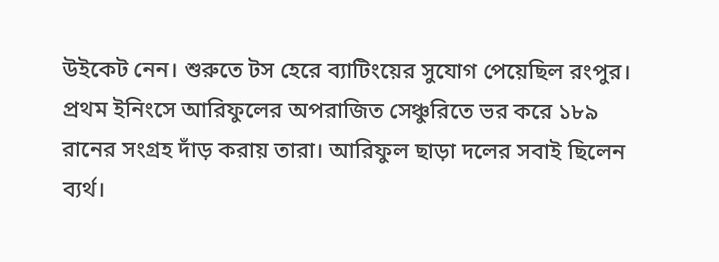উইকেট নেন। শুরুতে টস হেরে ব্যাটিংয়ের সুযোগ পেয়েছিল রংপুর। প্রথম ইনিংসে আরিফুলের অপরাজিত সেঞ্চুরিতে ভর করে ১৮৯ রানের সংগ্রহ দাঁড় করায় তারা। আরিফুল ছাড়া দলের সবাই ছিলেন ব্যর্থ।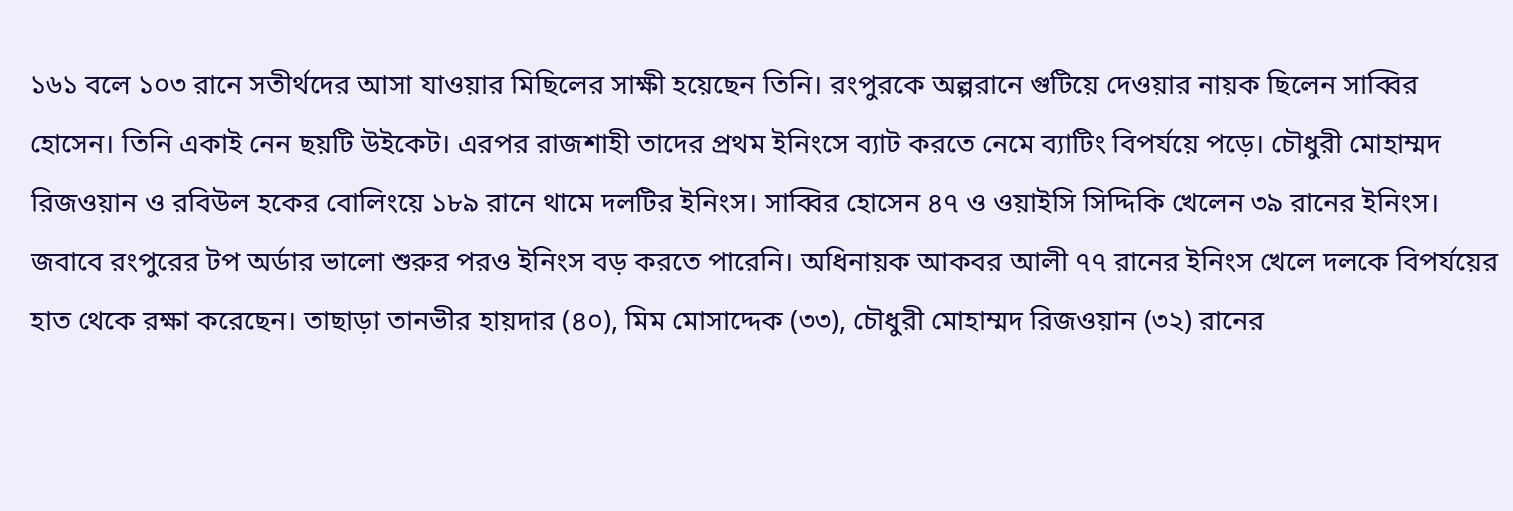১৬১ বলে ১০৩ রানে সতীর্থদের আসা যাওয়ার মিছিলের সাক্ষী হয়েছেন তিনি। রংপুরকে অল্পরানে গুটিয়ে দেওয়ার নায়ক ছিলেন সাব্বির হোসেন। তিনি একাই নেন ছয়টি উইকেট। এরপর রাজশাহী তাদের প্রথম ইনিংসে ব্যাট করতে নেমে ব্যাটিং বিপর্যয়ে পড়ে। চৌধুরী মোহাম্মদ রিজওয়ান ও রবিউল হকের বোলিংয়ে ১৮৯ রানে থামে দলটির ইনিংস। সাব্বির হোসেন ৪৭ ও ওয়াইসি সিদ্দিকি খেলেন ৩৯ রানের ইনিংস। জবাবে রংপুরের টপ অর্ডার ভালো শুরুর পরও ইনিংস বড় করতে পারেনি। অধিনায়ক আকবর আলী ৭৭ রানের ইনিংস খেলে দলকে বিপর্যয়ের হাত থেকে রক্ষা করেছেন। তাছাড়া তানভীর হায়দার (৪০), মিম মোসাদ্দেক (৩৩), চৌধুরী মোহাম্মদ রিজওয়ান (৩২) রানের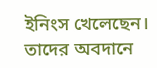ইনিংস খেলেছেন। তাদের অবদানে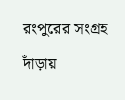রংপুরের সংগ্রহ দাঁড়ায়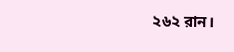২৬২ রান।